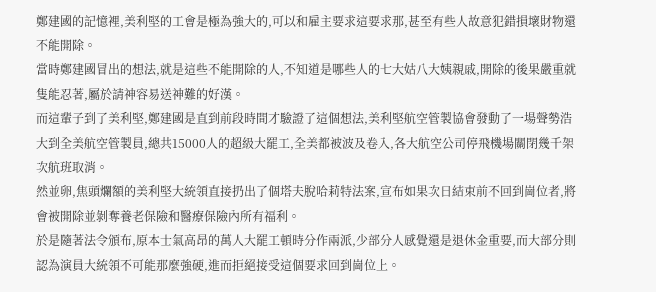鄭建國的記憶裡,美利堅的工會是極為強大的,可以和雇主要求這要求那,甚至有些人故意犯錯損壞財物還不能開除。
當時鄭建國冒出的想法,就是這些不能開除的人,不知道是哪些人的七大姑八大姨親戚,開除的後果嚴重就隻能忍著,屬於請神容易送神難的好漢。
而這輩子到了美利堅,鄭建國是直到前段時間才驗證了這個想法,美利堅航空管製協會發動了一場聲勢浩大到全美航空管製員,總共15000人的超級大罷工,全美都被波及卷入,各大航空公司停飛機場關閉幾千架次航班取消。
然並卵,焦頭爛額的美利堅大統領直接扔出了個塔夫脫哈莉特法案,宣布如果次日結束前不回到崗位者,將會被開除並剝奪養老保險和醫療保險內所有福利。
於是隨著法令頒布,原本士氣高昂的萬人大罷工頓時分作兩派,少部分人感覺還是退休金重要,而大部分則認為演員大統領不可能那麼強硬,進而拒絕接受這個要求回到崗位上。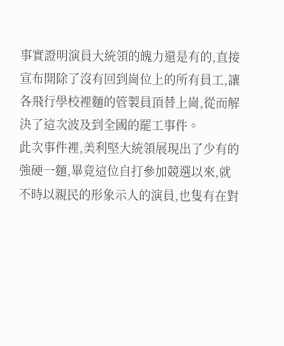事實證明演員大統領的魄力還是有的,直接宣布開除了沒有回到崗位上的所有員工,讓各飛行學校裡麵的管製員頂替上崗,從而解決了這次波及到全國的罷工事件。
此次事件裡,美利堅大統領展現出了少有的強硬一麵,畢竟這位自打參加競選以來,就不時以親民的形象示人的演員,也隻有在對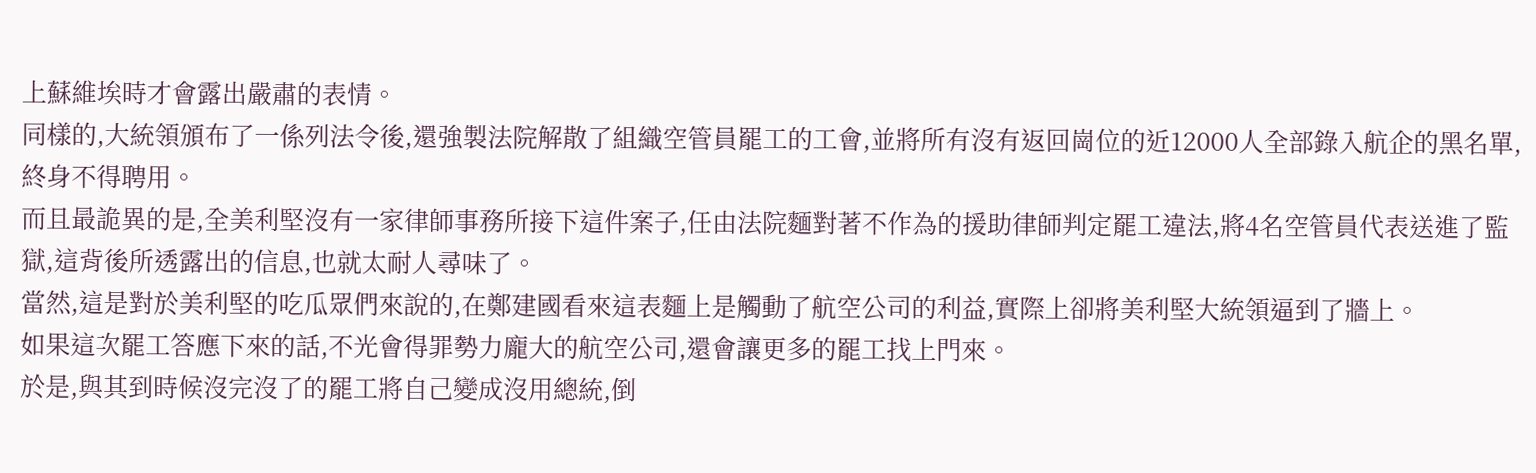上蘇維埃時才會露出嚴肅的表情。
同樣的,大統領頒布了一係列法令後,還強製法院解散了組織空管員罷工的工會,並將所有沒有返回崗位的近12000人全部錄入航企的黑名單,終身不得聘用。
而且最詭異的是,全美利堅沒有一家律師事務所接下這件案子,任由法院麵對著不作為的援助律師判定罷工違法,將4名空管員代表送進了監獄,這背後所透露出的信息,也就太耐人尋味了。
當然,這是對於美利堅的吃瓜眾們來說的,在鄭建國看來這表麵上是觸動了航空公司的利益,實際上卻將美利堅大統領逼到了牆上。
如果這次罷工答應下來的話,不光會得罪勢力龐大的航空公司,還會讓更多的罷工找上門來。
於是,與其到時候沒完沒了的罷工將自己變成沒用總統,倒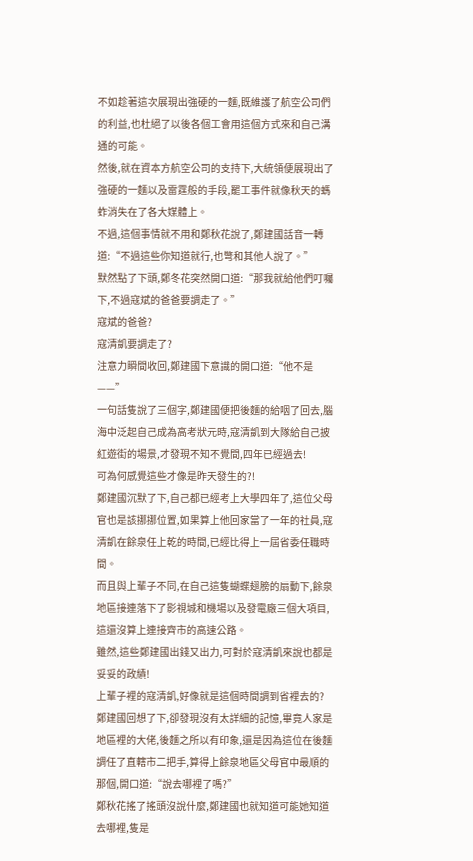不如趁著這次展現出強硬的一麵,既維護了航空公司們的利益,也杜絕了以後各個工會用這個方式來和自己溝通的可能。
然後,就在資本方航空公司的支持下,大統領便展現出了強硬的一麵以及雷霆般的手段,罷工事件就像秋天的螞蚱消失在了各大媒體上。
不過,這個事情就不用和鄭秋花說了,鄭建國話音一轉道:“不過這些你知道就行,也彆和其他人說了。”
默然點了下頭,鄭冬花突然開口道:“那我就給他們叮囑下,不過寇斌的爸爸要調走了。”
寇斌的爸爸?
寇清凱要調走了?
注意力瞬間收回,鄭建國下意識的開口道:“他不是——”
一句話隻說了三個字,鄭建國便把後麵的給咽了回去,腦海中泛起自己成為高考狀元時,寇清凱到大隊給自己披紅遊街的場景,才發現不知不覺間,四年已經過去!
可為何感覺這些才像是昨天發生的?!
鄭建國沉默了下,自己都已經考上大學四年了,這位父母官也是該挪挪位置,如果算上他回家當了一年的社員,寇清凱在餘泉任上乾的時間,已經比得上一屆省委任職時間。
而且與上輩子不同,在自己這隻蝴蝶翅膀的扇動下,餘泉地區接連落下了影視城和機場以及發電廠三個大項目,這還沒算上連接齊市的高速公路。
雖然,這些鄭建國出錢又出力,可對於寇清凱來說也都是妥妥的政績!
上輩子裡的寇清凱,好像就是這個時間調到省裡去的?
鄭建國回想了下,卻發現沒有太詳細的記憶,畢竟人家是地區裡的大佬,後麵之所以有印象,還是因為這位在後麵調任了直轄市二把手,算得上餘泉地區父母官中最順的那個,開口道:“說去哪裡了嗎?”
鄭秋花搖了搖頭沒說什麼,鄭建國也就知道可能她知道去哪裡,隻是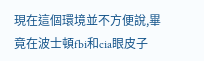現在這個環境並不方便說,畢竟在波士頓fbi和cia眼皮子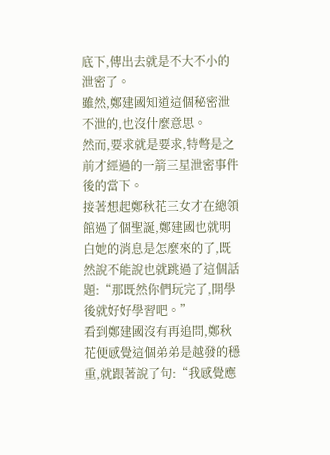底下,傳出去就是不大不小的泄密了。
雖然,鄭建國知道這個秘密泄不泄的,也沒什麼意思。
然而,要求就是要求,特彆是之前才經過的一箭三星泄密事件後的當下。
接著想起鄭秋花三女才在總領館過了個聖誕,鄭建國也就明白她的消息是怎麼來的了,既然說不能說也就跳過了這個話題:“那既然你們玩完了,開學後就好好學習吧。”
看到鄭建國沒有再追問,鄭秋花便感覺這個弟弟是越發的穩重,就跟著說了句:“我感覺應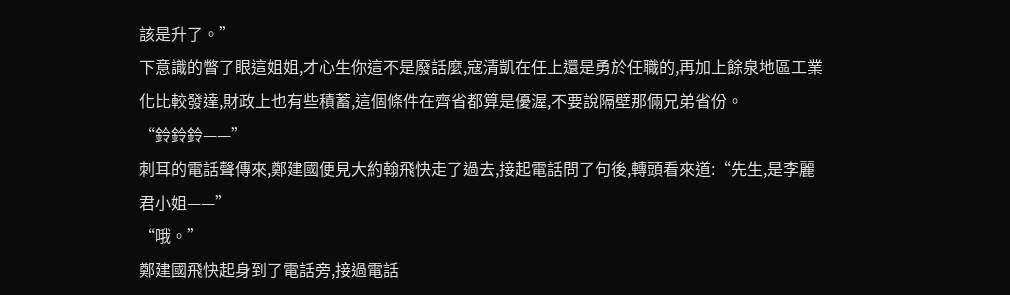該是升了。”
下意識的瞥了眼這姐姐,才心生你這不是廢話麼,寇清凱在任上還是勇於任職的,再加上餘泉地區工業化比較發達,財政上也有些積蓄,這個條件在齊省都算是優渥,不要說隔壁那倆兄弟省份。
“鈴鈴鈴——”
刺耳的電話聲傳來,鄭建國便見大約翰飛快走了過去,接起電話問了句後,轉頭看來道:“先生,是李麗君小姐——”
“哦。”
鄭建國飛快起身到了電話旁,接過電話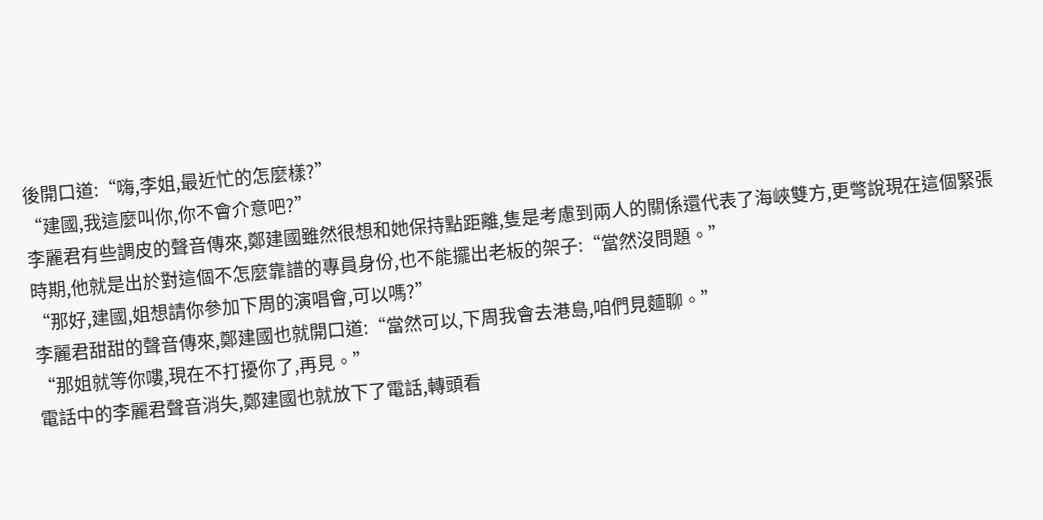後開口道:“嗨,李姐,最近忙的怎麼樣?”
“建國,我這麼叫你,你不會介意吧?”
李麗君有些調皮的聲音傳來,鄭建國雖然很想和她保持點距離,隻是考慮到兩人的關係還代表了海峽雙方,更彆說現在這個緊張時期,他就是出於對這個不怎麼靠譜的專員身份,也不能擺出老板的架子:“當然沒問題。”
“那好,建國,姐想請你參加下周的演唱會,可以嗎?”
李麗君甜甜的聲音傳來,鄭建國也就開口道:“當然可以,下周我會去港島,咱們見麵聊。”
“那姐就等你嘍,現在不打擾你了,再見。”
電話中的李麗君聲音消失,鄭建國也就放下了電話,轉頭看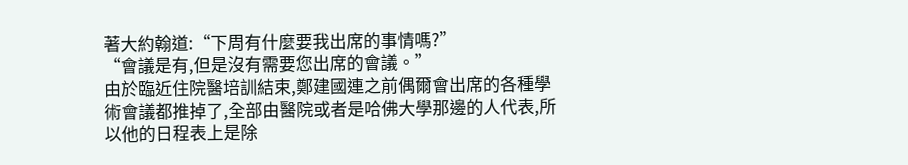著大約翰道:“下周有什麼要我出席的事情嗎?”
“會議是有,但是沒有需要您出席的會議。”
由於臨近住院醫培訓結束,鄭建國連之前偶爾會出席的各種學術會議都推掉了,全部由醫院或者是哈佛大學那邊的人代表,所以他的日程表上是除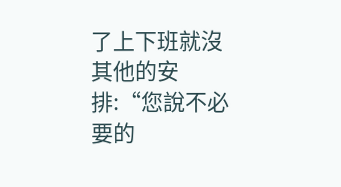了上下班就沒其他的安排:“您說不必要的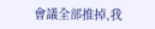會議全部推掉,我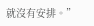就沒有安排。”